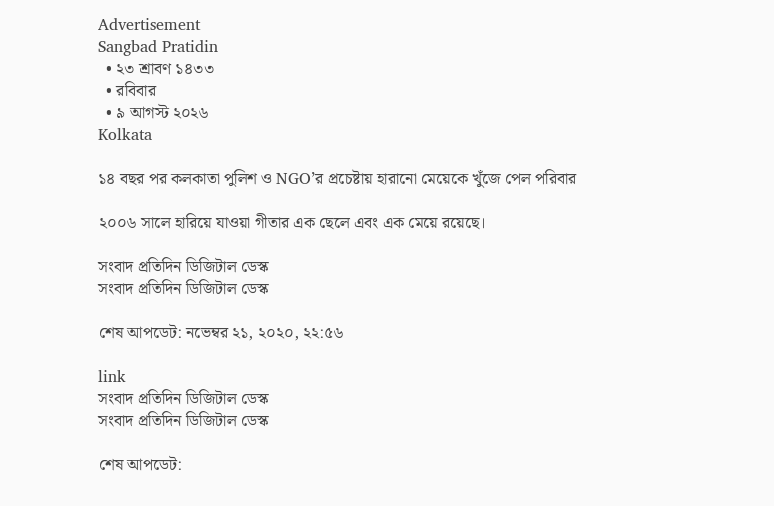Advertisement
Sangbad Pratidin
  • ২৩ শ্রাবণ ১৪৩৩
  • রবিবার
  • ৯ আগস্ট ২০২৬
Kolkata

১৪ বছর পর কলকাতা পুলিশ ও NGO’র প্রচেষ্টায় হারানো মেয়েকে খুঁজে পেল পরিবার

২০০৬ সালে হারিয়ে যাওয়া গীতার এক ছেলে এবং এক মেয়ে রয়েছে।

সংবাদ প্রতিদিন ডিজিটাল ডেস্ক
সংবাদ প্রতিদিন ডিজিটাল ডেস্ক

শেষ আপডেট: নভেম্বর ২১, ২০২০, ২২:৫৬

link
সংবাদ প্রতিদিন ডিজিটাল ডেস্ক
সংবাদ প্রতিদিন ডিজিটাল ডেস্ক

শেষ আপডেট: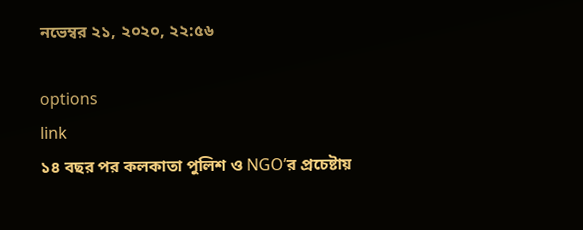নভেম্বর ২১, ২০২০, ২২:৫৬

options
link
১৪ বছর পর কলকাতা পুলিশ ও NGO’র প্রচেষ্টায়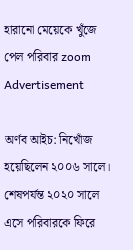হারানো মেয়েকে খুঁজে পেল পরিবার zoom
Advertisement

অর্ণব আইচ: নিখোঁজ হয়েছিলেন ২০০৬ সালে। শেষপর্যন্ত ২০২০ সালে এসে পরিবারকে ফিরে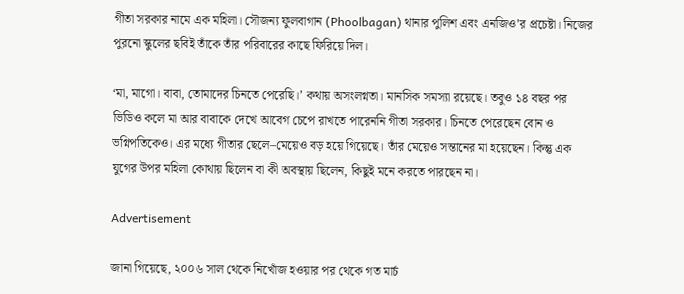গীতা সরকার নামে এক মহিলা। সৌজন্য ফুলবাগান (Phoolbagan) থানার পুলিশ এবং এনজিও’র প্রচেষ্টা। ‌নিজের পুরনো স্কুলের ছবিই তাঁকে তাঁর পরিবারের কাছে ফিরিয়ে দিল।

‘মা, মাগো। বাবা, তোমাদের চিনতে পেরেছি।’ কথায় অসংলগ্নতা। মানসিক সমস্যা রয়েছে। তবুও ১৪ বছর পর ভিডিও কলে মা আর বাবাকে দেখে আবেগ চেপে রাখতে পারেননি গীতা সরকার। চিনতে পেরেছেন বোন ও ভগ্নিপতিকেও। এর মধ্যে গীতার ছেলে–মেয়েও বড় হয়ে গিয়েছে। তাঁর মেয়েও সন্তানের মা হয়েছেন। কিন্তু এক যুগের উপর মহিলা কোথায় ছিলেন বা কী অবস্থায় ছিলেন, কিছুই মনে করতে পারছেন না।

Advertisement

জানা গিয়েছে, ২০০৬ সাল থেকে নিখোঁজ হওয়ার পর থেকে গত মার্চ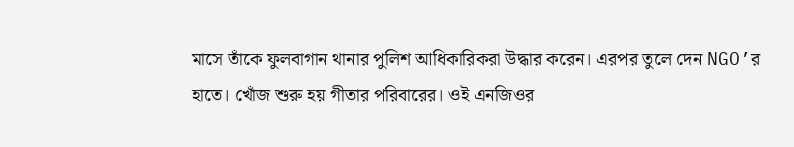মাসে তাঁকে ফুলবাগান থানার পুলিশ আধিকারিকরা উদ্ধার করেন। এরপর তুলে দেন NGO’র হাতে। খোঁজ শুরু হয় গীতার পরিবারের। ওই এনজিওর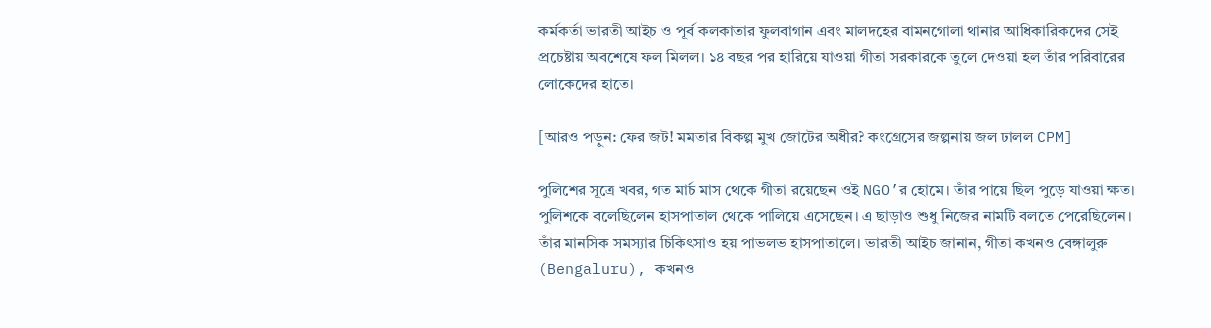কর্মকর্তা ভারতী আইচ ও পূর্ব কলকাতার ফুলবাগান এবং মালদহের বামনগোলা থানার আধিকারিকদের সেই প্রচেষ্টায় অবশেষে ফল মিলল। ১৪ বছর পর হারিয়ে যাওয়া গীতা সরকারকে তুলে দেওয়া হল তাঁর পরিবারের লোকেদের হাতে।

[আরও পড়ুন: ফের জট! মমতার বিকল্প মুখ জোটের অধীর? কংগ্রেসের জল্পনায় জল ঢালল CPM]

পুলিশের সূত্রে খবর, গত মার্চ মাস থেকে গীতা রয়েছেন ওই NGO’র হোমে। তাঁর পায়ে ছিল পুড়ে যাওয়া ক্ষত। পুলিশকে বলেছিলেন হাসপাতাল থেকে পালিয়ে এসেছেন। এ ছাড়াও শুধু নিজের নামটি বলতে পেরেছিলেন। তাঁর মানসিক সমস্যার চিকিৎসাও হয় পাভলভ হাসপাতালে। ভারতী আইচ জানান, গীতা কখনও বেঙ্গালুরু (Bengaluru), কখনও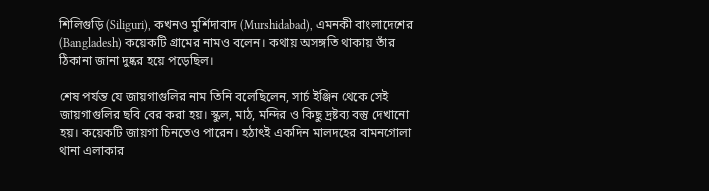শিলিগুড়ি (Siliguri), কখনও মুর্শিদাবাদ (Murshidabad), এমনকী বাংলাদেশের (Bangladesh) কয়েকটি গ্রামের নামও বলেন। কথায় অসঙ্গতি থাকায় তাঁর ঠিকানা জানা দুষ্কর হয়ে পড়েছিল।

শেষ পর্যন্ত যে জায়গাগুলির নাম তিনি বলেছিলেন, সার্চ ইঞ্জিন থেকে সেই জায়গাগুলির ছবি বের করা হয়। স্কুল, মাঠ, মন্দির ও কিছু দ্রষ্টব্য বস্তু দেখানো হয়। কয়েকটি জায়গা চিনতেও পারেন। হঠাৎই একদিন মালদহের বামনগোলা থানা এলাকার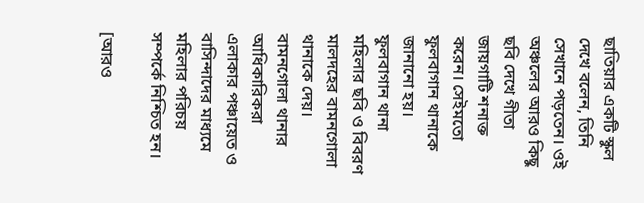ছাতিয়ার একটি স্কুল দেখে বলেন, তিনি সেখানে পড়তেন। ওই অঞ্চলের আরও কিছু ছবি দেখে গীতা জায়গাটি শনাক্ত করেন। সেইমতো ফুলবাগান থানাকে জানানো হয়। ফুলবাগান থানা মহিলার ছবি ও বিবরণ মালদহের বামনগোলা থানাকে দেয়। বামনগোলা থানার আধিকারিকরা এলাকার পঞ্চায়েত ও বাসিন্দাদের মাধ্যমে মহিলার পরিচয় সম্পর্কে নিশ্চিত হন।

[আরও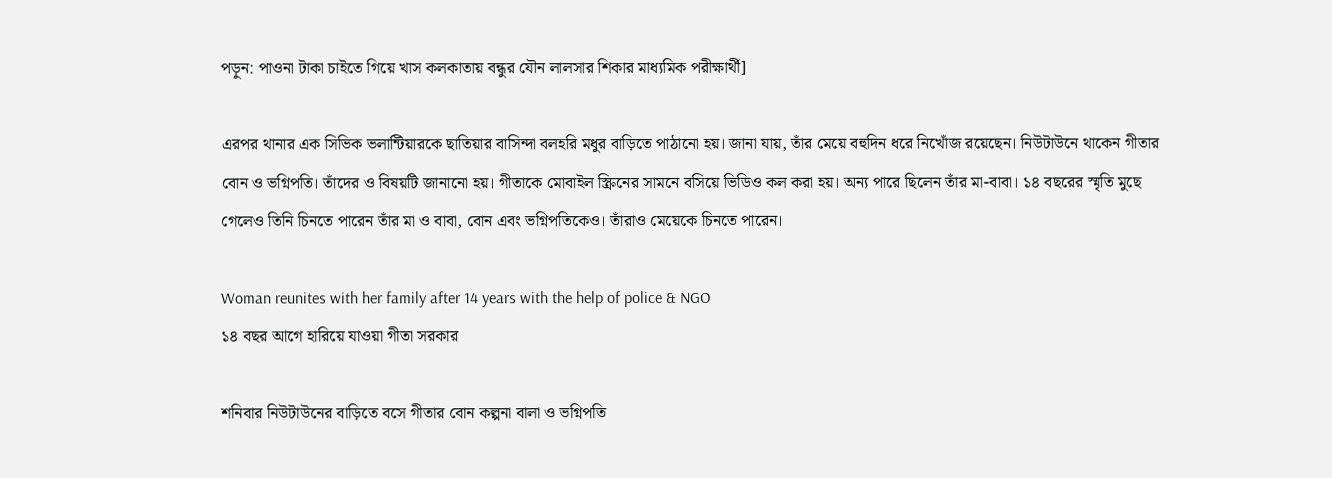পড়ুন: পাওনা টাকা চাইতে গিয়ে খাস কলকাতায় বন্ধুর যৌন লালসার শিকার মাধ্যমিক পরীক্ষার্থী]

এরপর থানার এক সিভিক ভলান্টিয়ারকে ছাতিয়ার বাসিন্দা বলহরি মধুর বাড়িতে পাঠানো হয়। জানা যায়, তাঁর মেয়ে বহুদিন ধরে নিখোঁজ রয়েছেন। নিউটাউনে থাকেন গীতার বোন ও ভগ্নিপতি। তাঁদের ও বিষয়টি জানানো হয়। গীতাকে মোবাইল স্ক্রিনের সামনে বসিয়ে ভিডিও কল করা হয়। অন্য পারে ছিলেন তাঁর মা-বাবা। ১৪ বছরের স্মৃতি মুছে গেলেও তিনি চিনতে পারেন তাঁর মা ও বাবা, বোন এবং ভগ্নিপতিকেও। তাঁরাও মেয়েকে চিনতে পারেন।

Woman reunites with her family after 14 years with the help of police & NGO
১৪ বছর আগে হারিয়ে যাওয়া গীতা সরকার

শনিবার নিউটাউনের বাড়িতে বসে গীতার বোন কল্পনা বালা ও ভগ্নিপতি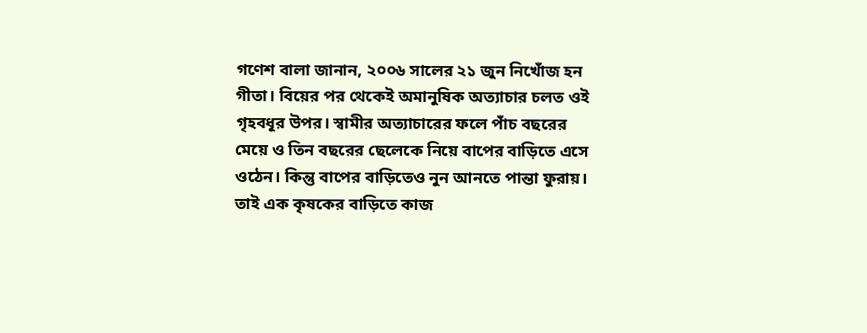গণেশ বালা জানান, ২০০৬ সালের ২১ জুন নিখোঁজ হন গীতা। বিয়ের পর থেকেই অমানুষিক অত্যাচার চলত ওই গৃহবধূর উপর। স্বামীর অত্যাচারের ফলে পাঁচ বছরের মেয়ে ও তিন বছরের ছেলেকে নিয়ে বাপের বাড়িতে এসে ওঠেন। কিন্তু বাপের বাড়িতেও নুন আনতে পান্তা ফুরায়। তাই এক কৃষকের বাড়িতে কাজ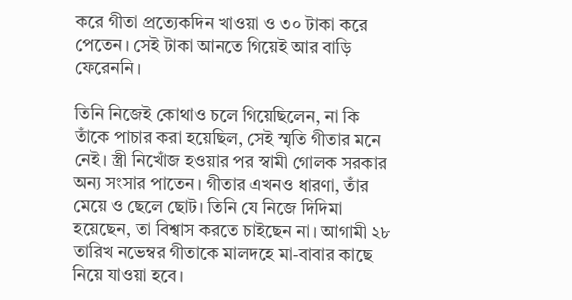করে গীতা প্রত্যেকদিন খাওয়া ও ৩০ টাকা করে পেতেন। সেই টাকা আনতে গিয়েই আর বাড়ি ফেরেননি।

তিনি নিজেই কোথাও চলে গিয়েছিলেন, না কি তাঁকে পাচার করা হয়েছিল, সেই স্মৃতি গীতার মনে নেই। স্ত্রী নিখোঁজ হওয়ার পর স্বামী গোলক সরকার অন্য সংসার পাতেন। গীতার এখনও ধারণা, তাঁর মেয়ে ও ছেলে ছোট। তিনি যে নিজে দিদিমা হয়েছেন, তা বিশ্বাস করতে চাইছেন না। আগামী ২৮ তারিখ নভেম্বর গীতাকে মালদহে মা-বাবার কাছে নিয়ে যাওয়া হবে।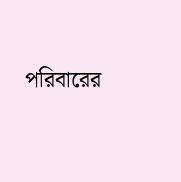পরিবারের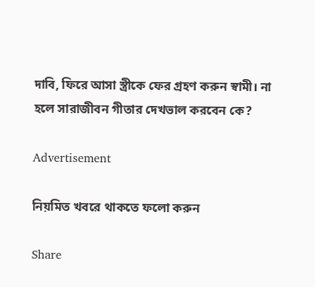দাবি, ফিরে আসা স্ত্রীকে ফের গ্রহণ করুন স্বামী। না হলে সারাজীবন গীতার দেখভাল করবেন কে?

Advertisement

নিয়মিত খবরে থাকতে ফলো করুন

Share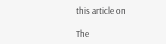this article on

The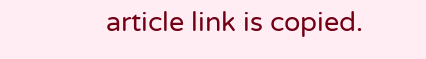article link is copied.